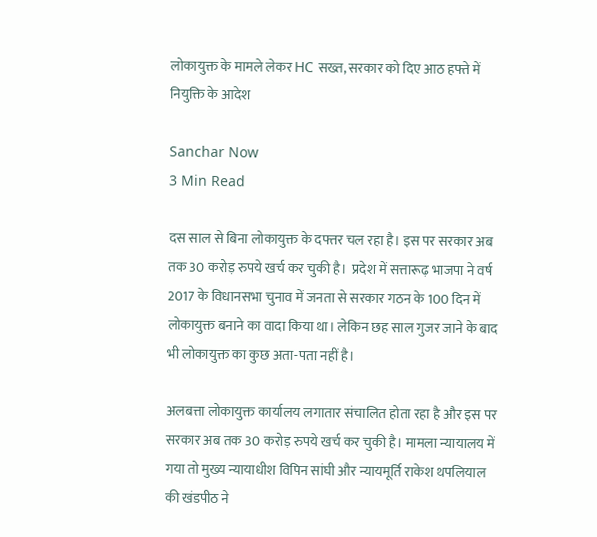लोकायुक्त के मामले लेकर HC सख्त, सरकार को दिए आठ हफ्ते में नियुक्ति के आदेश

Sanchar Now
3 Min Read

दस साल से बिना लोकायुक्त के दफ्तर चल रहा है। इस पर सरकार अब तक 30 करोड़ रुपये खर्च कर चुकी है।  प्रदेश में सत्तारूढ़ भाजपा ने वर्ष 2017 के विधानसभा चुनाव में जनता से सरकार गठन के 100 दिन में लोकायुक्त बनाने का वादा किया था। लेकिन छह साल गुजर जाने के बाद भी लोकायुक्त का कुछ अता-पता नहीं है।

अलबत्ता लोकायुक्त कार्यालय लगातार संचालित होता रहा है और इस पर सरकार अब तक 30 करोड़ रुपये खर्च कर चुकी है। मामला न्यायालय में गया तो मुख्य न्यायाधीश विपिन सांघी और न्यायमूर्ति राकेश थपलियाल की खंडपीठ ने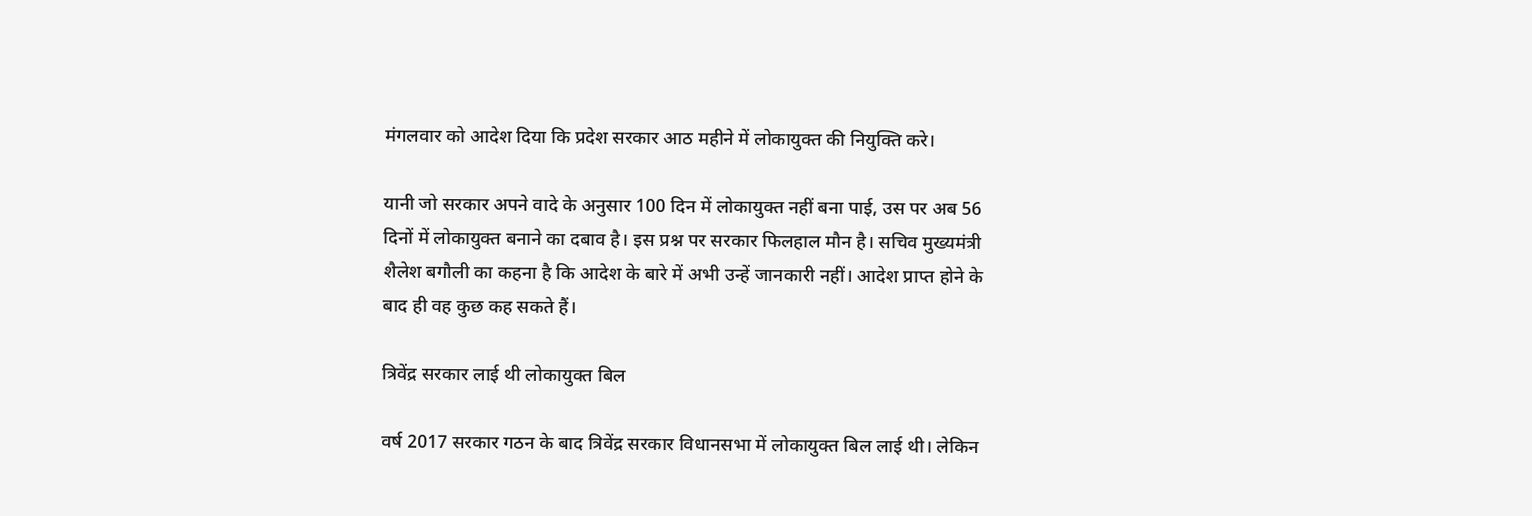मंगलवार को आदेश दिया कि प्रदेश सरकार आठ महीने में लोकायुक्त की नियुक्ति करे।

यानी जो सरकार अपने वादे के अनुसार 100 दिन में लोकायुक्त नहीं बना पाई, उस पर अब 56 दिनों में लोकायुक्त बनाने का दबाव है। इस प्रश्न पर सरकार फिलहाल मौन है। सचिव मुख्यमंत्री शैलेश बगौली का कहना है कि आदेश के बारे में अभी उन्हें जानकारी नहीं। आदेश प्राप्त होने के बाद ही वह कुछ कह सकते हैं।

त्रिवेंद्र सरकार लाई थी लोकायुक्त बिल

वर्ष 2017 सरकार गठन के बाद त्रिवेंद्र सरकार विधानसभा में लोकायुक्त बिल लाई थी। लेकिन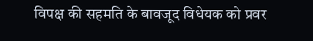विपक्ष की सहमति के बावजूद विधेयक को प्रवर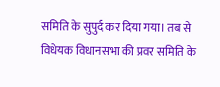समिति के सुपुर्द कर दिया गया। तब से विधेयक विधानसभा की प्रवर समिति के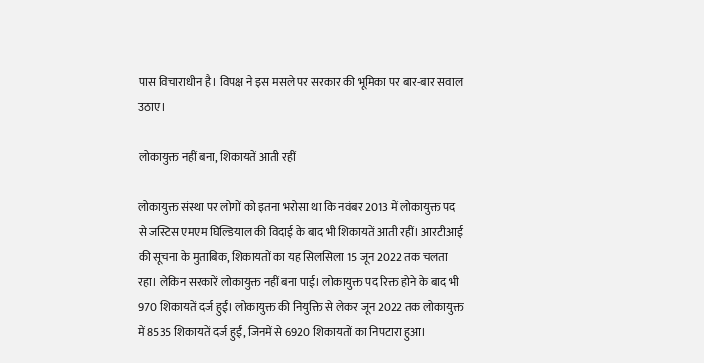पास विचाराधीन है। विपक्ष ने इस मसले पर सरकार की भूमिका पर बार-बार सवाल उठाए।

लोकायुक्त नहीं बना, शिकायतें आती रहीं

लोकायुक्त संस्था पर लोगों को इतना भरोसा था कि नवंबर 2013 में लोकायुक्त पद से जस्टिस एमएम घिल्डियाल की विदाई के बाद भी शिकायतें आती रहीं। आरटीआई की सूचना के मुताबिक, शिकायतों का यह सिलसिला 15 जून 2022 तक चलता रहा। लेकिन सरकारें लोकायुक्त नहीं बना पाई। लोकायुक्त पद रिक्त होने के बाद भी 970 शिकायतें दर्ज हुईं। लोकायुक्त की नियुक्ति से लेकर जून 2022 तक लोकायुक्त में 8535 शिकायतें दर्ज हुईं, जिनमें से 6920 शिकायतों का निपटारा हुआ।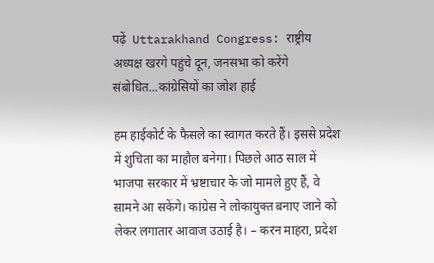पढ़ें  Uttarakhand Congress: राष्ट्रीय अध्यक्ष खरगे पहुंचे दून, जनसभा को करेंगे संबोधित...कांग्रेसियों का जोश हाई

हम हाईकोर्ट के फैसले का स्वागत करते हैं। इससे प्रदेश में शुचिता का माहौल बनेगा। पिछले आठ साल में भाजपा सरकार में भ्रष्टाचार के जो मामले हुए हैं, वे सामने आ सकेंगे। कांग्रेस ने लोकायुक्त बनाए जाने को लेकर लगातार आवाज उठाई है। – करन माहरा, प्रदेश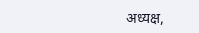अध्यक्ष,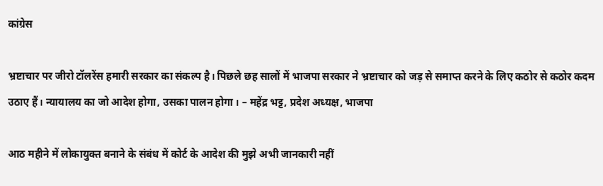कांग्रेस

भ्रष्टाचार पर जीरो टॉलरेंस हमारी सरकार का संकल्प है। पिछले छह सालों में भाजपा सरकार ने भ्रष्टाचार को जड़ से समाप्त करने के लिए कठोर से कठोर कदम उठाए हैं। न्यायालय का जो आदेश होगा, उसका पालन होगा। – महेंद्र भट्ट, प्रदेश अध्यक्ष, भाजपा

आठ महीने में लोकायुक्त बनाने के संबंध में कोर्ट के आदेश की मुझे अभी जानकारी नहीं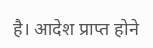है। आदेश प्राप्त होने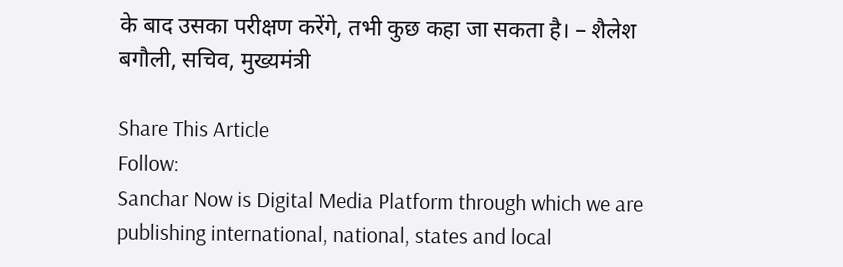के बाद उसका परीक्षण करेंगे, तभी कुछ कहा जा सकता है। – शैलेश बगौली, सचिव, मुख्यमंत्री

Share This Article
Follow:
Sanchar Now is Digital Media Platform through which we are publishing international, national, states and local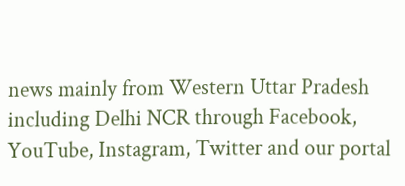news mainly from Western Uttar Pradesh including Delhi NCR through Facebook, YouTube, Instagram, Twitter and our portal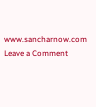www.sancharnow.com
Leave a Comment